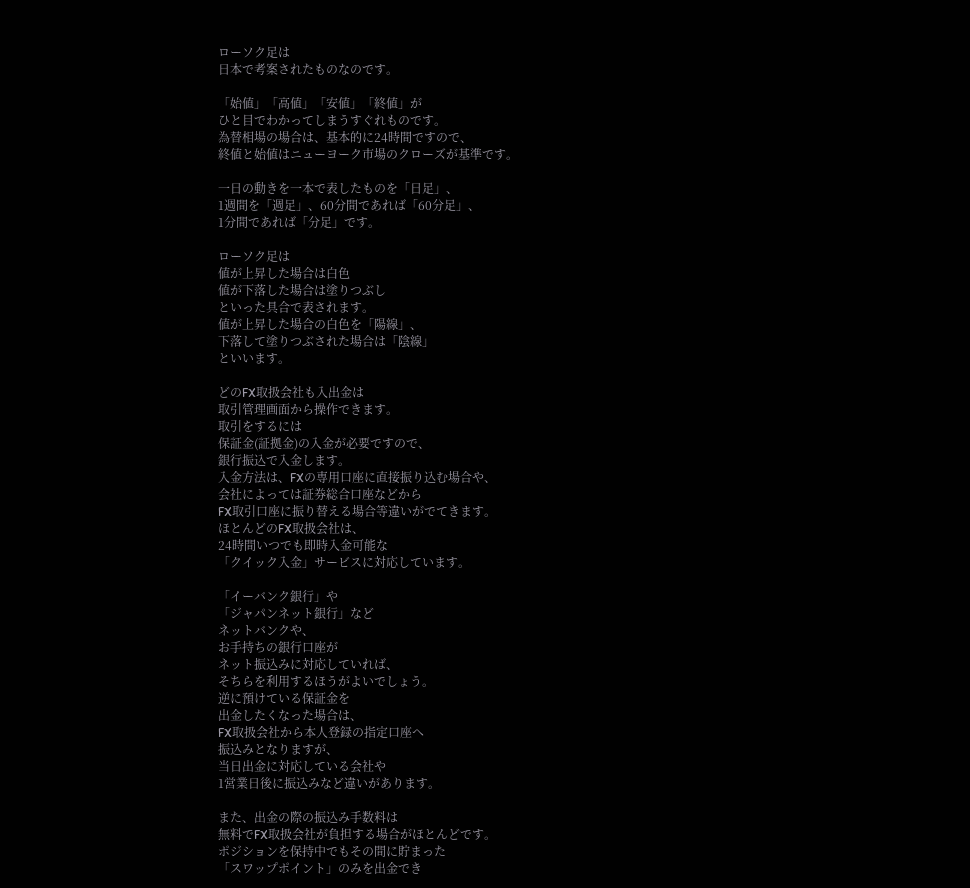ローソク足は
日本で考案されたものなのです。

「始値」「高値」「安値」「終値」が
ひと目でわかってしまうすぐれものです。
為替相場の場合は、基本的に24時間ですので、
終値と始値はニューヨーク市場のクローズが基準です。

一日の動きを一本で表したものを「日足」、
1週間を「週足」、60分間であれば「60分足」、
1分間であれば「分足」です。

ローソク足は
値が上昇した場合は白色
値が下落した場合は塗りつぶし
といった具合で表されます。
値が上昇した場合の白色を「陽線」、
下落して塗りつぶされた場合は「陰線」
といいます。

どのFX取扱会社も入出金は
取引管理画面から操作できます。
取引をするには
保証金(証拠金)の入金が必要ですので、
銀行振込で入金します。
入金方法は、FXの専用口座に直接振り込む場合や、
会社によっては証券総合口座などから
FX取引口座に振り替える場合等違いがでてきます。
ほとんどのFX取扱会社は、
24時間いつでも即時入金可能な
「クイック入金」サービスに対応しています。

「イーバンク銀行」や
「ジャパンネット銀行」など
ネットバンクや、
お手持ちの銀行口座が
ネット振込みに対応していれば、
そちらを利用するほうがよいでしょう。
逆に預けている保証金を
出金したくなった場合は、
FX取扱会社から本人登録の指定口座へ
振込みとなりますが、
当日出金に対応している会社や
1営業日後に振込みなど違いがあります。

また、出金の際の振込み手数料は
無料でFX取扱会社が負担する場合がほとんどです。
ポジションを保持中でもその間に貯まった
「スワップポイント」のみを出金でき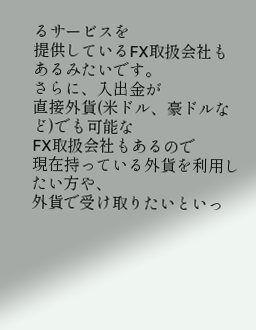るサービスを
提供しているFX取扱会社もあるみたいです。
さらに、入出金が
直接外貨(米ドル、豪ドルなど)でも可能な
FX取扱会社もあるので
現在持っている外貨を利用したい方や、
外貨で受け取りたいといっ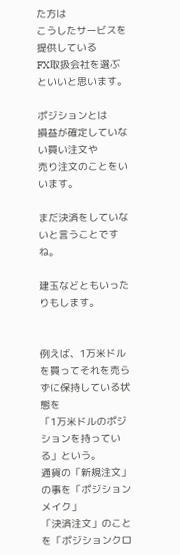た方は
こうしたサービスを提供している
FX取扱会社を選ぶといいと思います。

ポジションとは
損益が確定していない買い注文や
売り注文のことをいいます。

まだ決済をしていないと言うことですね。

建玉などともいったりもします。


例えば、1万米ドルを買ってそれを売らずに保持している状態を
「1万米ドルのポジションを持っている」という。
通貨の「新規注文」の事を「ポジションメイク」
「決済注文」のことを「ポジションクロ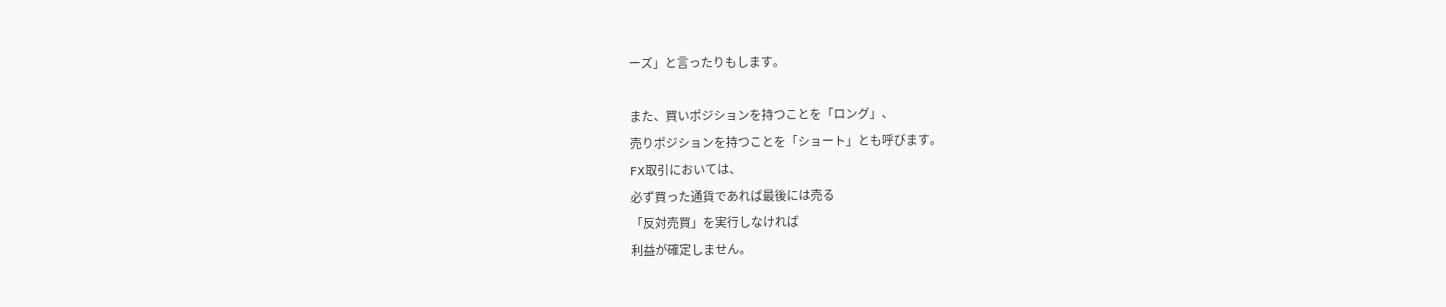ーズ」と言ったりもします。

また、買いポジションを持つことを「ロング」、
売りポジションを持つことを「ショート」とも呼びます。
FX取引においては、
必ず買った通貨であれば最後には売る
「反対売買」を実行しなければ
利益が確定しません。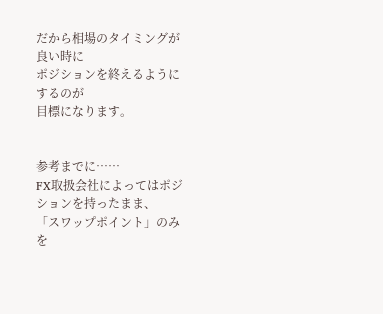だから相場のタイミングが良い時に
ポジションを終えるようにするのが
目標になります。


参考までに……
FX取扱会社によってはポジションを持ったまま、
「スワップポイント」のみを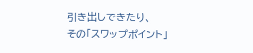引き出しできたり、
その「スワップポイント」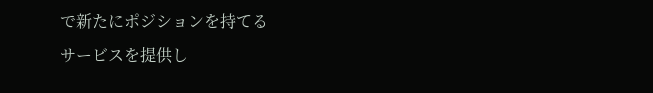で新たにポジションを持てる
サービスを提供し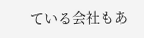ている会社もあ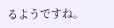るようですね。